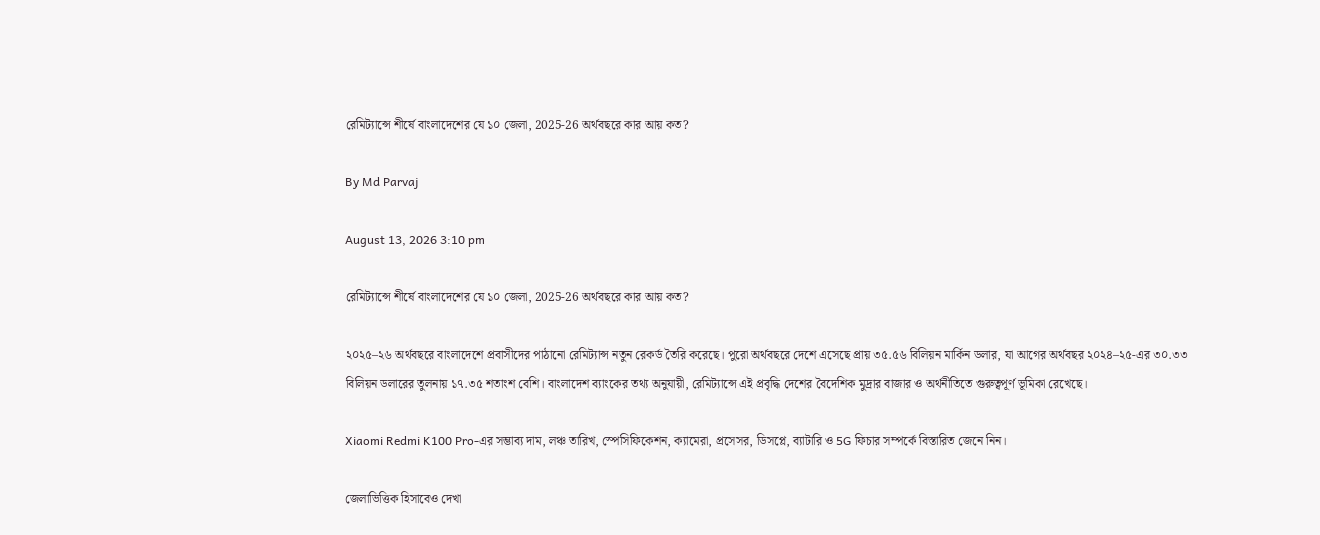রেমিট্যান্সে শীর্ষে বাংলাদেশের যে ১০ জেলা, 2025-26 অর্থবছরে কার আয় কত?

By Md Parvaj

August 13, 2026 3:10 pm

রেমিট্যান্সে শীর্ষে বাংলাদেশের যে ১০ জেলা, 2025-26 অর্থবছরে কার আয় কত?

২০২৫–২৬ অর্থবছরে বাংলাদেশে প্রবাসীদের পাঠানো রেমিট্যান্স নতুন রেকর্ড তৈরি করেছে। পুরো অর্থবছরে দেশে এসেছে প্রায় ৩৫.৫৬ বিলিয়ন মার্কিন ডলার, যা আগের অর্থবছর ২০২৪–২৫-এর ৩০.৩৩ বিলিয়ন ডলারের তুলনায় ১৭.৩৫ শতাংশ বেশি। বাংলাদেশ ব্যাংকের তথ্য অনুযায়ী, রেমিট্যান্সে এই প্রবৃদ্ধি দেশের বৈদেশিক মুদ্রার বাজার ও অর্থনীতিতে গুরুত্বপূর্ণ ভূমিকা রেখেছে।

Xiaomi Redmi K100 Pro-এর সম্ভাব্য দাম, লঞ্চ তারিখ, স্পেসিফিকেশন, ক্যামেরা, প্রসেসর, ডিসপ্লে, ব্যাটারি ও 5G ফিচার সম্পর্কে বিস্তারিত জেনে নিন।

জেলাভিত্তিক হিসাবেও দেখা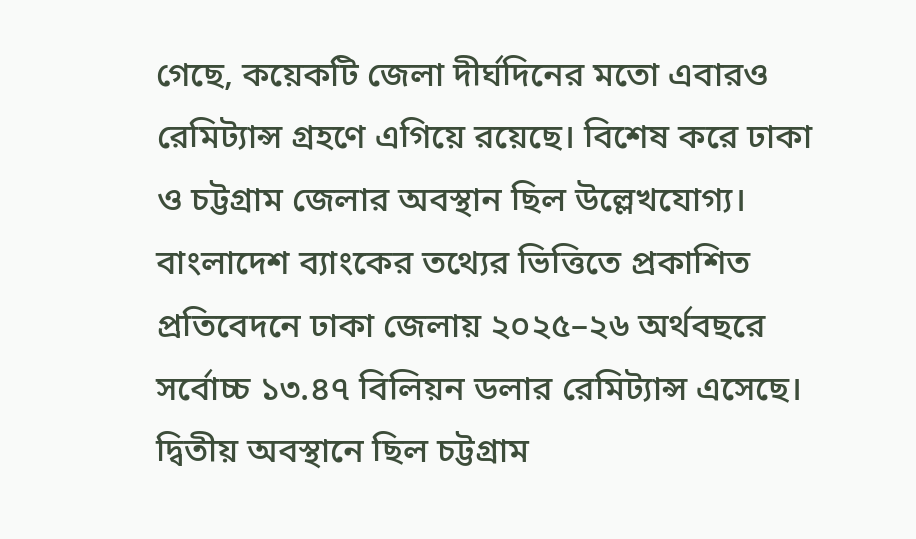গেছে, কয়েকটি জেলা দীর্ঘদিনের মতো এবারও রেমিট্যান্স গ্রহণে এগিয়ে রয়েছে। বিশেষ করে ঢাকা ও চট্টগ্রাম জেলার অবস্থান ছিল উল্লেখযোগ্য। বাংলাদেশ ব্যাংকের তথ্যের ভিত্তিতে প্রকাশিত প্রতিবেদনে ঢাকা জেলায় ২০২৫–২৬ অর্থবছরে সর্বোচ্চ ১৩.৪৭ বিলিয়ন ডলার রেমিট্যান্স এসেছে। দ্বিতীয় অবস্থানে ছিল চট্টগ্রাম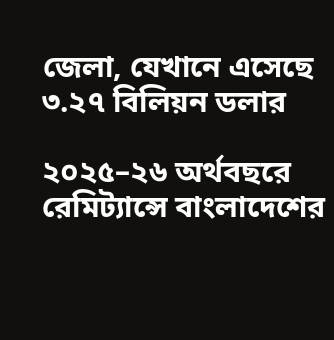জেলা, যেখানে এসেছে ৩.২৭ বিলিয়ন ডলার

২০২৫–২৬ অর্থবছরে রেমিট্যান্সে বাংলাদেশের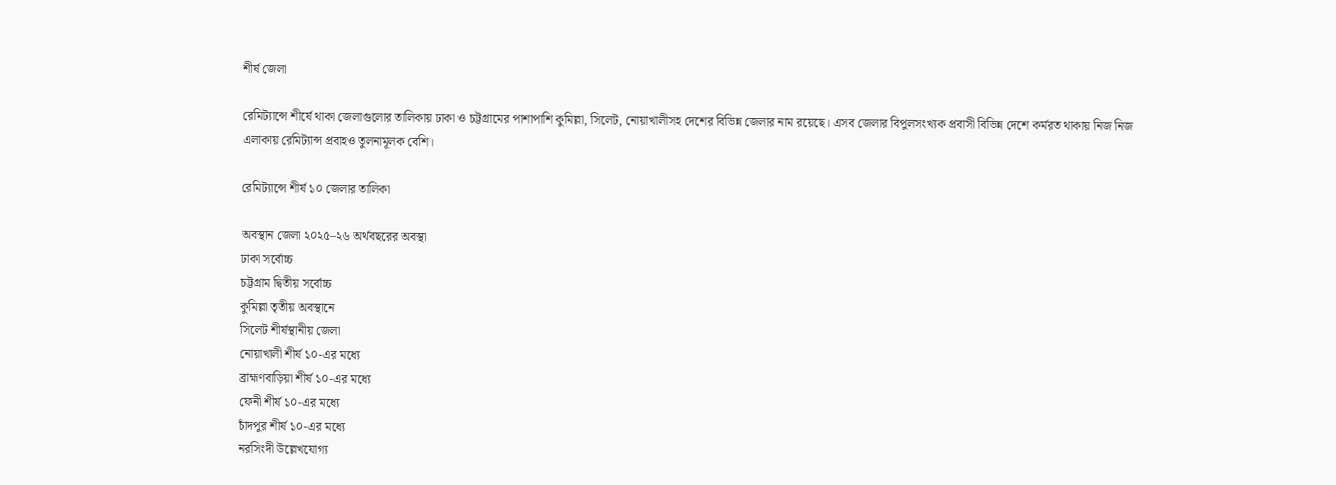শীর্ষ জেলা

রেমিট্যান্সে শীর্ষে থাকা জেলাগুলোর তালিকায় ঢাকা ও চট্টগ্রামের পাশাপাশি কুমিল্লা, সিলেট, নোয়াখালীসহ দেশের বিভিন্ন জেলার নাম রয়েছে। এসব জেলার বিপুলসংখ্যক প্রবাসী বিভিন্ন দেশে কর্মরত থাকায় নিজ নিজ এলাকায় রেমিট্যান্স প্রবাহও তুলনামূলক বেশি।

রেমিট্যান্সে শীর্ষ ১০ জেলার তালিকা

অবস্থান জেলা ২০২৫–২৬ অর্থবছরের অবস্থা
ঢাকা সর্বোচ্চ
চট্টগ্রাম দ্বিতীয় সর্বোচ্চ
কুমিল্লা তৃতীয় অবস্থানে
সিলেট শীর্ষস্থানীয় জেলা
নোয়াখালী শীর্ষ ১০-এর মধ্যে
ব্রাহ্মণবাড়িয়া শীর্ষ ১০-এর মধ্যে
ফেনী শীর্ষ ১০-এর মধ্যে
চাঁদপুর শীর্ষ ১০-এর মধ্যে
নরসিংদী উল্লেখযোগ্য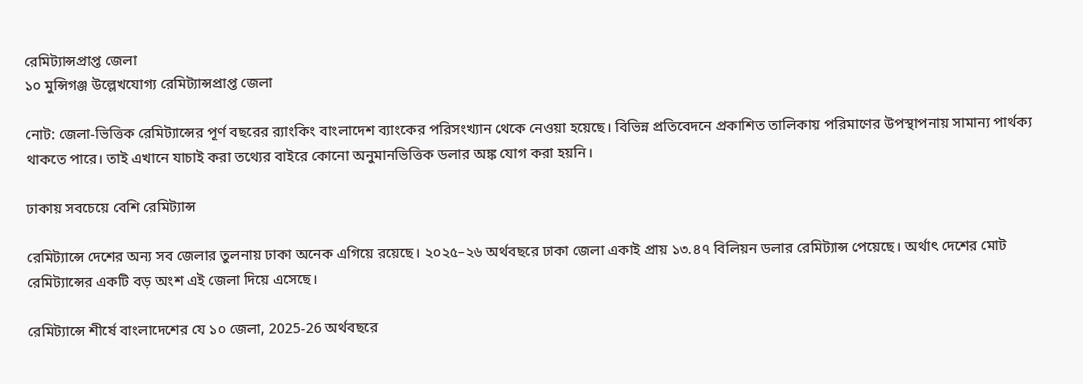রেমিট্যান্সপ্রাপ্ত জেলা
১০ মুন্সিগঞ্জ উল্লেখযোগ্য রেমিট্যান্সপ্রাপ্ত জেলা

নোট: জেলা-ভিত্তিক রেমিট্যান্সের পূর্ণ বছরের র‍্যাংকিং বাংলাদেশ ব্যাংকের পরিসংখ্যান থেকে নেওয়া হয়েছে। বিভিন্ন প্রতিবেদনে প্রকাশিত তালিকায় পরিমাণের উপস্থাপনায় সামান্য পার্থক্য থাকতে পারে। তাই এখানে যাচাই করা তথ্যের বাইরে কোনো অনুমানভিত্তিক ডলার অঙ্ক যোগ করা হয়নি।

ঢাকায় সবচেয়ে বেশি রেমিট্যান্স

রেমিট্যান্সে দেশের অন্য সব জেলার তুলনায় ঢাকা অনেক এগিয়ে রয়েছে। ২০২৫–২৬ অর্থবছরে ঢাকা জেলা একাই প্রায় ১৩.৪৭ বিলিয়ন ডলার রেমিট্যান্স পেয়েছে। অর্থাৎ দেশের মোট রেমিট্যান্সের একটি বড় অংশ এই জেলা দিয়ে এসেছে।

রেমিট্যান্সে শীর্ষে বাংলাদেশের যে ১০ জেলা, 2025-26 অর্থবছরে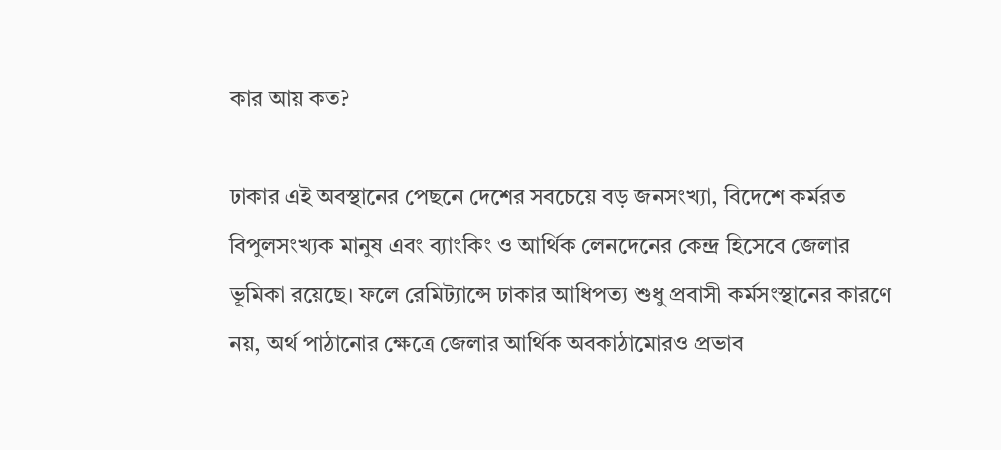কার আয় কত?

ঢাকার এই অবস্থানের পেছনে দেশের সবচেয়ে বড় জনসংখ্যা, বিদেশে কর্মরত বিপুলসংখ্যক মানুষ এবং ব্যাংকিং ও আর্থিক লেনদেনের কেন্দ্র হিসেবে জেলার ভূমিকা রয়েছে। ফলে রেমিট্যান্সে ঢাকার আধিপত্য শুধু প্রবাসী কর্মসংস্থানের কারণে নয়, অর্থ পাঠানোর ক্ষেত্রে জেলার আর্থিক অবকাঠামোরও প্রভাব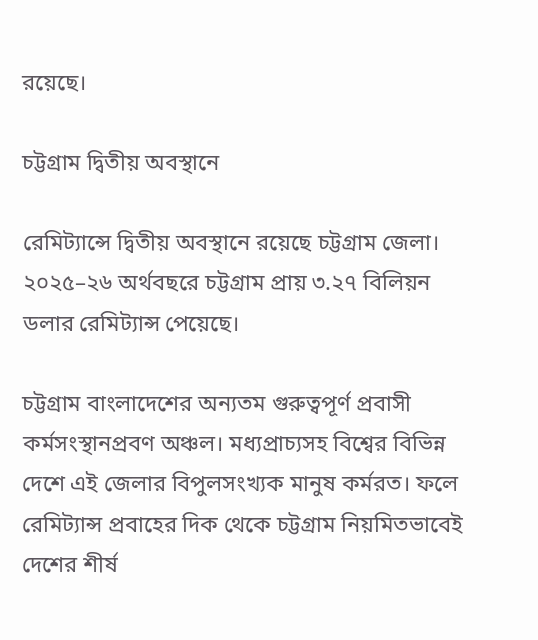রয়েছে।

চট্টগ্রাম দ্বিতীয় অবস্থানে

রেমিট্যান্সে দ্বিতীয় অবস্থানে রয়েছে চট্টগ্রাম জেলা। ২০২৫–২৬ অর্থবছরে চট্টগ্রাম প্রায় ৩.২৭ বিলিয়ন ডলার রেমিট্যান্স পেয়েছে।

চট্টগ্রাম বাংলাদেশের অন্যতম গুরুত্বপূর্ণ প্রবাসী কর্মসংস্থানপ্রবণ অঞ্চল। মধ্যপ্রাচ্যসহ বিশ্বের বিভিন্ন দেশে এই জেলার বিপুলসংখ্যক মানুষ কর্মরত। ফলে রেমিট্যান্স প্রবাহের দিক থেকে চট্টগ্রাম নিয়মিতভাবেই দেশের শীর্ষ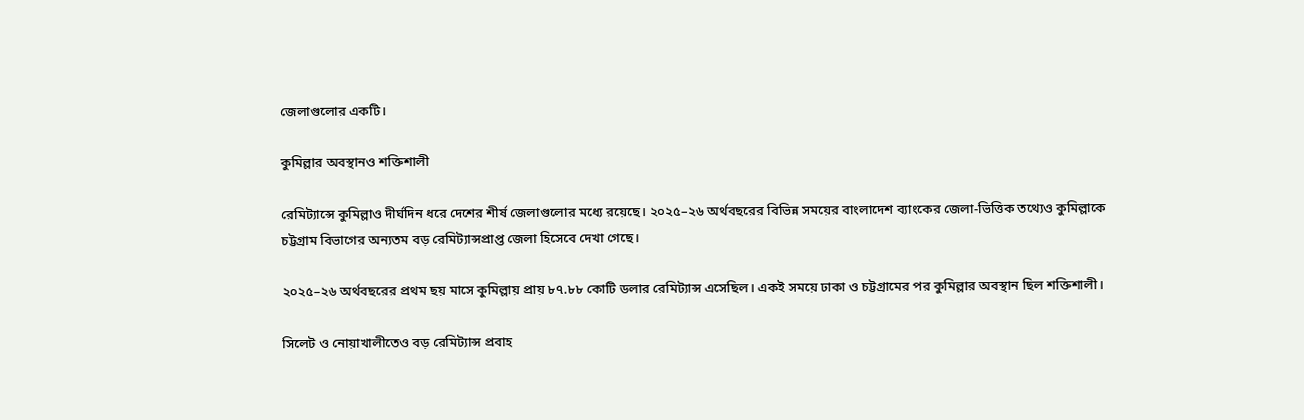জেলাগুলোর একটি।

কুমিল্লার অবস্থানও শক্তিশালী

রেমিট্যান্সে কুমিল্লাও দীর্ঘদিন ধরে দেশের শীর্ষ জেলাগুলোর মধ্যে রয়েছে। ২০২৫–২৬ অর্থবছরের বিভিন্ন সময়ের বাংলাদেশ ব্যাংকের জেলা-ভিত্তিক তথ্যেও কুমিল্লাকে চট্টগ্রাম বিভাগের অন্যতম বড় রেমিট্যান্সপ্রাপ্ত জেলা হিসেবে দেখা গেছে।

২০২৫–২৬ অর্থবছরের প্রথম ছয় মাসে কুমিল্লায় প্রায় ৮৭.৮৮ কোটি ডলার রেমিট্যান্স এসেছিল। একই সময়ে ঢাকা ও চট্টগ্রামের পর কুমিল্লার অবস্থান ছিল শক্তিশালী।

সিলেট ও নোয়াখালীতেও বড় রেমিট্যান্স প্রবাহ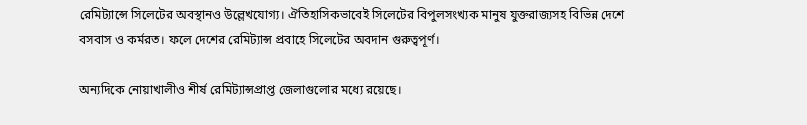রেমিট্যান্সে সিলেটের অবস্থানও উল্লেখযোগ্য। ঐতিহাসিকভাবেই সিলেটের বিপুলসংখ্যক মানুষ যুক্তরাজ্যসহ বিভিন্ন দেশে বসবাস ও কর্মরত। ফলে দেশের রেমিট্যান্স প্রবাহে সিলেটের অবদান গুরুত্বপূর্ণ।

অন্যদিকে নোয়াখালীও শীর্ষ রেমিট্যান্সপ্রাপ্ত জেলাগুলোর মধ্যে রয়েছে।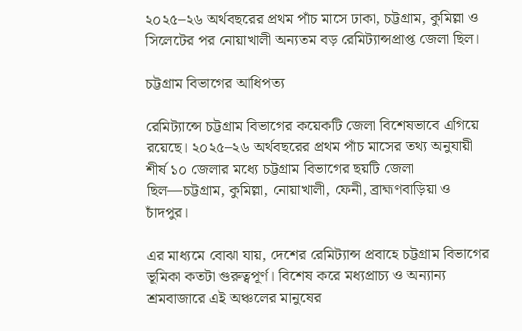২০২৫–২৬ অর্থবছরের প্রথম পাঁচ মাসে ঢাকা, চট্টগ্রাম, কুমিল্লা ও সিলেটের পর নোয়াখালী অন্যতম বড় রেমিট্যান্সপ্রাপ্ত জেলা ছিল।

চট্টগ্রাম বিভাগের আধিপত্য

রেমিট্যান্সে চট্টগ্রাম বিভাগের কয়েকটি জেলা বিশেষভাবে এগিয়ে রয়েছে। ২০২৫–২৬ অর্থবছরের প্রথম পাঁচ মাসের তথ্য অনুযায়ী শীর্ষ ১০ জেলার মধ্যে চট্টগ্রাম বিভাগের ছয়টি জেলা ছিল—চট্টগ্রাম, কুমিল্লা, নোয়াখালী, ফেনী, ব্রাহ্মণবাড়িয়া ও চাঁদপুর।

এর মাধ্যমে বোঝা যায়, দেশের রেমিট্যান্স প্রবাহে চট্টগ্রাম বিভাগের ভূমিকা কতটা গুরুত্বপূর্ণ। বিশেষ করে মধ্যপ্রাচ্য ও অন্যান্য শ্রমবাজারে এই অঞ্চলের মানুষের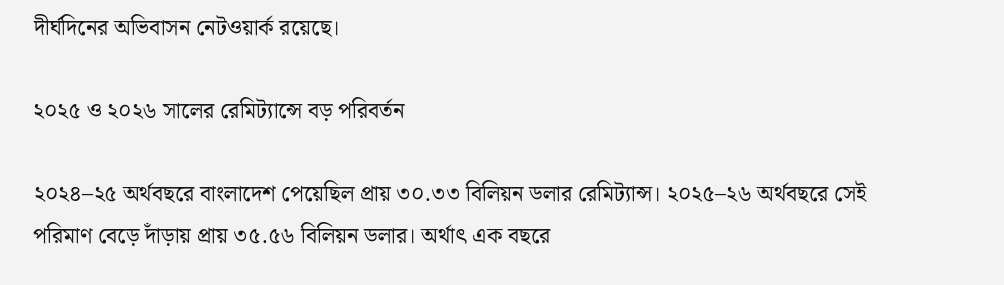দীর্ঘদিনের অভিবাসন নেটওয়ার্ক রয়েছে।

২০২৫ ও ২০২৬ সালের রেমিট্যান্সে বড় পরিবর্তন

২০২৪–২৫ অর্থবছরে বাংলাদেশ পেয়েছিল প্রায় ৩০.৩৩ বিলিয়ন ডলার রেমিট্যান্স। ২০২৫–২৬ অর্থবছরে সেই পরিমাণ বেড়ে দাঁড়ায় প্রায় ৩৫.৫৬ বিলিয়ন ডলার। অর্থাৎ এক বছরে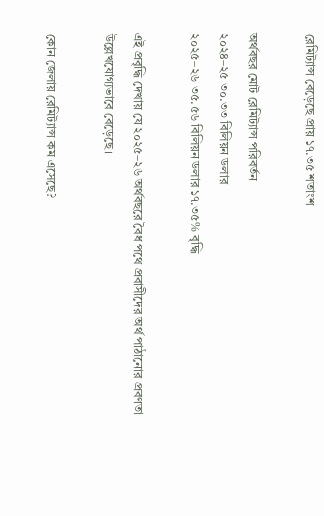রেমিট্যান্স বেড়েছে প্রায় ১৭.৩৫ শতাংশ

অর্থবছর মোট রেমিট্যান্স পরিবর্তন
২০২৪–২৫ ৩০.৩৩ বিলিয়ন ডলার
২০২৫–২৬ ৩৫.৫৬ বিলিয়ন ডলার ১৭.৩৫% বৃদ্ধি

এই প্রবৃদ্ধি দেখায় যে ২০২৫–২৬ অর্থবছরে বৈধ পথে প্রবাসীদের অর্থ পাঠানোর প্রবণতা উল্লেখযোগ্যভাবে বেড়েছে।

কোন জেলায় রেমিট্যান্স কম এসেছে?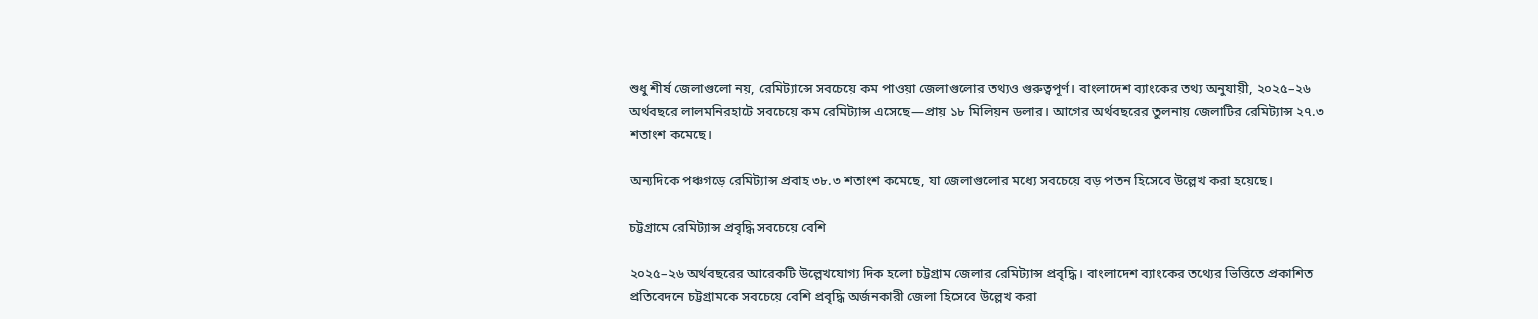শুধু শীর্ষ জেলাগুলো নয়, রেমিট্যান্সে সবচেয়ে কম পাওয়া জেলাগুলোর তথ্যও গুরুত্বপূর্ণ। বাংলাদেশ ব্যাংকের তথ্য অনুযায়ী, ২০২৫–২৬ অর্থবছরে লালমনিরহাটে সবচেয়ে কম রেমিট্যান্স এসেছে—প্রায় ১৮ মিলিয়ন ডলার। আগের অর্থবছরের তুলনায় জেলাটির রেমিট্যান্স ২৭.৩ শতাংশ কমেছে।

অন্যদিকে পঞ্চগড়ে রেমিট্যান্স প্রবাহ ৩৮.৩ শতাংশ কমেছে, যা জেলাগুলোর মধ্যে সবচেয়ে বড় পতন হিসেবে উল্লেখ করা হয়েছে।

চট্টগ্রামে রেমিট্যান্স প্রবৃদ্ধি সবচেয়ে বেশি

২০২৫–২৬ অর্থবছরের আরেকটি উল্লেখযোগ্য দিক হলো চট্টগ্রাম জেলার রেমিট্যান্স প্রবৃদ্ধি। বাংলাদেশ ব্যাংকের তথ্যের ভিত্তিতে প্রকাশিত প্রতিবেদনে চট্টগ্রামকে সবচেয়ে বেশি প্রবৃদ্ধি অর্জনকারী জেলা হিসেবে উল্লেখ করা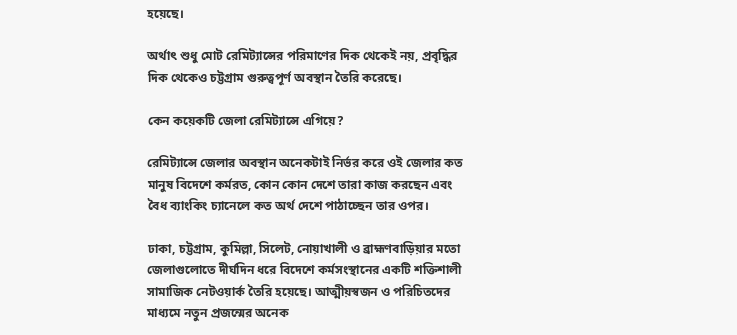হয়েছে।

অর্থাৎ শুধু মোট রেমিট্যান্সের পরিমাণের দিক থেকেই নয়, প্রবৃদ্ধির দিক থেকেও চট্টগ্রাম গুরুত্বপূর্ণ অবস্থান তৈরি করেছে।

কেন কয়েকটি জেলা রেমিট্যান্সে এগিয়ে?

রেমিট্যান্সে জেলার অবস্থান অনেকটাই নির্ভর করে ওই জেলার কত মানুষ বিদেশে কর্মরত, কোন কোন দেশে তারা কাজ করছেন এবং বৈধ ব্যাংকিং চ্যানেলে কত অর্থ দেশে পাঠাচ্ছেন তার ওপর।

ঢাকা, চট্টগ্রাম, কুমিল্লা, সিলেট, নোয়াখালী ও ব্রাহ্মণবাড়িয়ার মতো জেলাগুলোতে দীর্ঘদিন ধরে বিদেশে কর্মসংস্থানের একটি শক্তিশালী সামাজিক নেটওয়ার্ক তৈরি হয়েছে। আত্মীয়স্বজন ও পরিচিতদের মাধ্যমে নতুন প্রজন্মের অনেক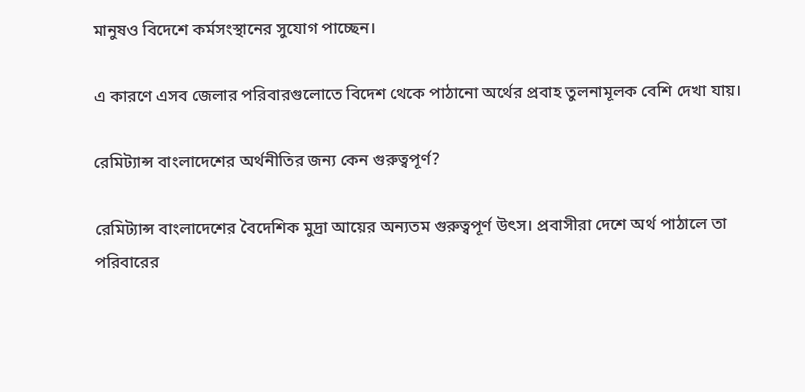মানুষও বিদেশে কর্মসংস্থানের সুযোগ পাচ্ছেন।

এ কারণে এসব জেলার পরিবারগুলোতে বিদেশ থেকে পাঠানো অর্থের প্রবাহ তুলনামূলক বেশি দেখা যায়।

রেমিট্যান্স বাংলাদেশের অর্থনীতির জন্য কেন গুরুত্বপূর্ণ?

রেমিট্যান্স বাংলাদেশের বৈদেশিক মুদ্রা আয়ের অন্যতম গুরুত্বপূর্ণ উৎস। প্রবাসীরা দেশে অর্থ পাঠালে তা পরিবারের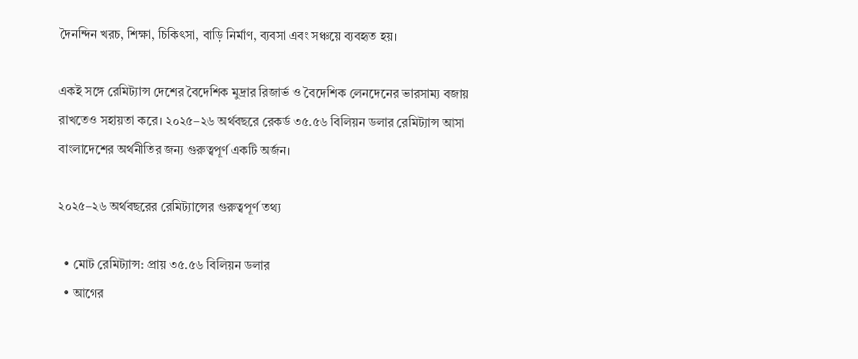দৈনন্দিন খরচ, শিক্ষা, চিকিৎসা, বাড়ি নির্মাণ, ব্যবসা এবং সঞ্চয়ে ব্যবহৃত হয়।

একই সঙ্গে রেমিট্যান্স দেশের বৈদেশিক মুদ্রার রিজার্ভ ও বৈদেশিক লেনদেনের ভারসাম্য বজায় রাখতেও সহায়তা করে। ২০২৫–২৬ অর্থবছরে রেকর্ড ৩৫.৫৬ বিলিয়ন ডলার রেমিট্যান্স আসা বাংলাদেশের অর্থনীতির জন্য গুরুত্বপূর্ণ একটি অর্জন।

২০২৫–২৬ অর্থবছরের রেমিট্যান্সের গুরুত্বপূর্ণ তথ্য

  • মোট রেমিট্যান্স: প্রায় ৩৫.৫৬ বিলিয়ন ডলার
  • আগের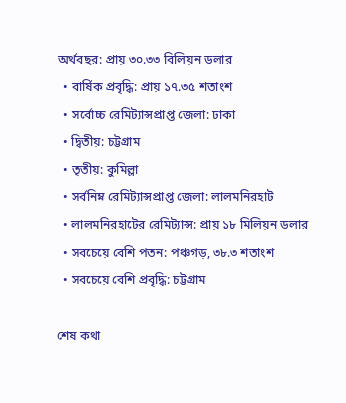অর্থবছর: প্রায় ৩০.৩৩ বিলিয়ন ডলার
  • বার্ষিক প্রবৃদ্ধি: প্রায় ১৭.৩৫ শতাংশ
  • সর্বোচ্চ রেমিট্যান্সপ্রাপ্ত জেলা: ঢাকা
  • দ্বিতীয়: চট্টগ্রাম
  • তৃতীয়: কুমিল্লা
  • সর্বনিম্ন রেমিট্যান্সপ্রাপ্ত জেলা: লালমনিরহাট
  • লালমনিরহাটের রেমিট্যান্স: প্রায় ১৮ মিলিয়ন ডলার
  • সবচেয়ে বেশি পতন: পঞ্চগড়, ৩৮.৩ শতাংশ
  • সবচেয়ে বেশি প্রবৃদ্ধি: চট্টগ্রাম

শেষ কথা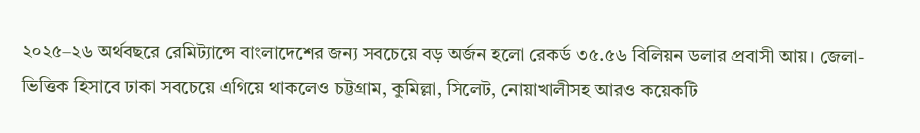২০২৫–২৬ অর্থবছরে রেমিট্যান্সে বাংলাদেশের জন্য সবচেয়ে বড় অর্জন হলো রেকর্ড ৩৫.৫৬ বিলিয়ন ডলার প্রবাসী আয়। জেলা-ভিত্তিক হিসাবে ঢাকা সবচেয়ে এগিয়ে থাকলেও চট্টগ্রাম, কুমিল্লা, সিলেট, নোয়াখালীসহ আরও কয়েকটি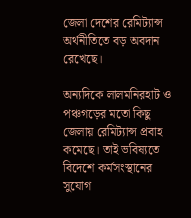জেলা দেশের রেমিট্যান্স অর্থনীতিতে বড় অবদান রেখেছে।

অন্যদিকে লালমনিরহাট ও পঞ্চগড়ের মতো কিছু জেলায় রেমিট্যান্স প্রবাহ কমেছে। তাই ভবিষ্যতে বিদেশে কর্মসংস্থানের সুযোগ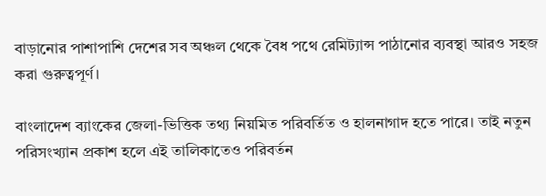বাড়ানোর পাশাপাশি দেশের সব অঞ্চল থেকে বৈধ পথে রেমিট্যান্স পাঠানোর ব্যবস্থা আরও সহজ করা গুরুত্বপূর্ণ।

বাংলাদেশ ব্যাংকের জেলা-ভিত্তিক তথ্য নিয়মিত পরিবর্তিত ও হালনাগাদ হতে পারে। তাই নতুন পরিসংখ্যান প্রকাশ হলে এই তালিকাতেও পরিবর্তন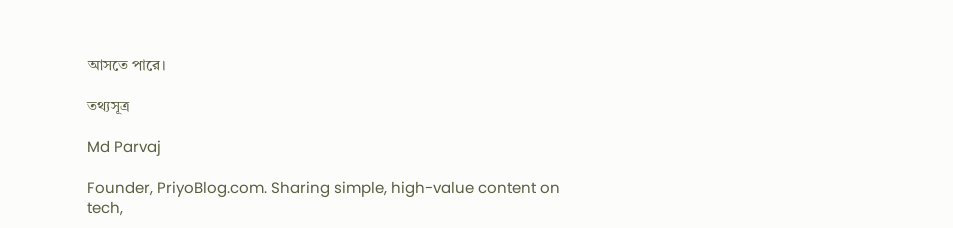আসতে পারে।

তথ্যসূত্র

Md Parvaj

Founder, PriyoBlog.com. Sharing simple, high-value content on tech,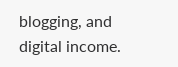blogging, and digital income.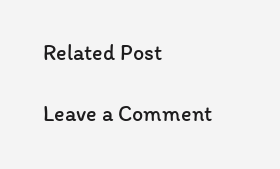Related Post

Leave a Comment